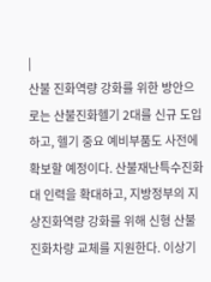|
산불 진화역량 강화를 위한 방안으로는 산불진화헬기 2대를 신규 도입하고, 헬기 중요 예비부품도 사전에 확보할 예정이다. 산불재난특수진화대 인력을 확대하고, 지방정부의 지상진화역량 강화를 위해 신형 산불진화차량 교체를 지원한다. 이상기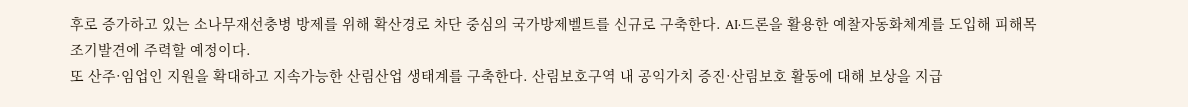후로 증가하고 있는 소나무재선충병 방제를 위해 확산경로 차단 중심의 국가방제벨트를 신규로 구축한다. AI·드론을 활용한 예찰자동화체계를 도입해 피해목 조기발견에 주력할 예정이다.
또 산주·임업인 지원을 확대하고 지속가능한 산림산업 생태계를 구축한다. 산림보호구역 내 공익가치 증진·산림보호 활동에 대해 보상을 지급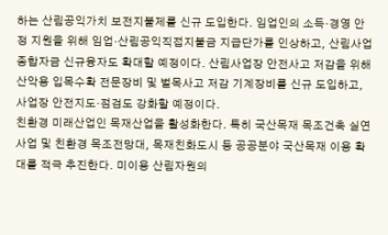하는 산림공익가치 보전지불제를 신규 도입한다. 임업인의 소득·경영 안정 지원을 위해 임업·산림공익직접지불금 지급단가를 인상하고, 산림사업종합자금 신규융자도 확대할 예정이다. 산림사업장 안전사고 저감을 위해 산악용 입목수확 전문장비 및 벌목사고 저감 기계장비를 신규 도입하고, 사업장 안전지도·점검도 강화할 예정이다.
친환경 미래산업인 목재산업을 활성화한다. 특히 국산목재 목조건축 실연사업 및 친환경 목조전망대, 목재친화도시 등 공공분야 국산목재 이용 확대를 적극 추진한다. 미이용 산림자원의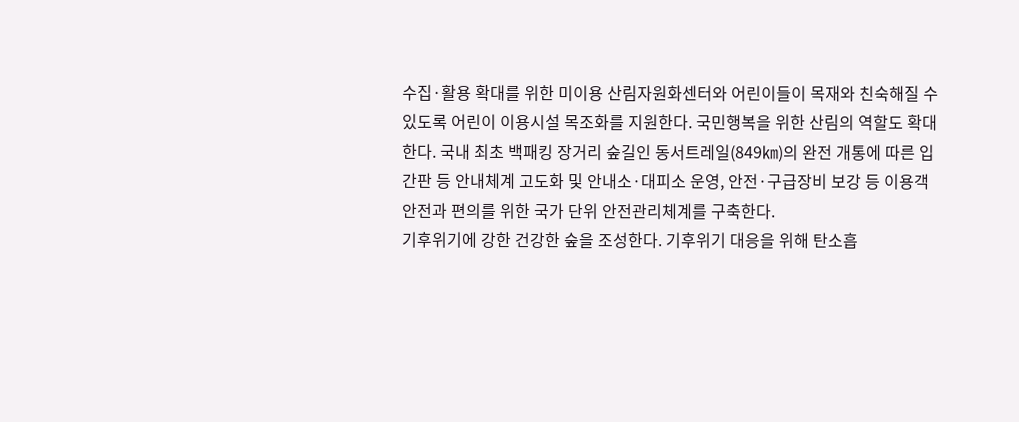수집·활용 확대를 위한 미이용 산림자원화센터와 어린이들이 목재와 친숙해질 수 있도록 어린이 이용시설 목조화를 지원한다. 국민행복을 위한 산림의 역할도 확대한다. 국내 최초 백패킹 장거리 숲길인 동서트레일(849㎞)의 완전 개통에 따른 입간판 등 안내체계 고도화 및 안내소·대피소 운영, 안전·구급장비 보강 등 이용객 안전과 편의를 위한 국가 단위 안전관리체계를 구축한다.
기후위기에 강한 건강한 숲을 조성한다. 기후위기 대응을 위해 탄소흡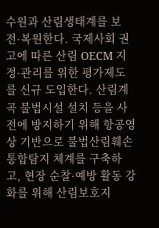수원과 산림생태계를 보전·복원한다. 국제사회 권고에 따른 산림 OECM 지정·관리를 위한 평가제도를 신규 도입한다. 산림계곡 불법시설 설치 등을 사전에 방지하기 위해 항공영상 기반으로 불법산림훼손 통합탐지 체계를 구축하고, 현장 순찰·예방 활동 강화를 위해 산림보호지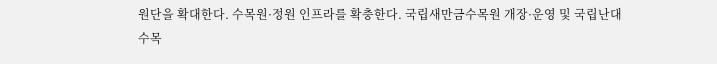원단을 확대한다. 수목원·정원 인프라를 확충한다. 국립새만금수목원 개장·운영 및 국립난대수목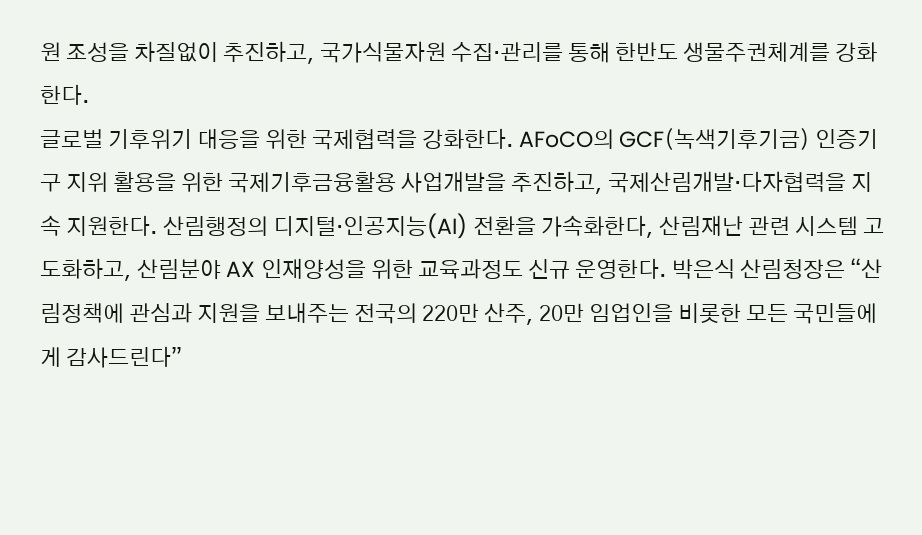원 조성을 차질없이 추진하고, 국가식물자원 수집·관리를 통해 한반도 생물주권체계를 강화한다.
글로벌 기후위기 대응을 위한 국제협력을 강화한다. AFoCO의 GCF(녹색기후기금) 인증기구 지위 활용을 위한 국제기후금융활용 사업개발을 추진하고, 국제산림개발·다자협력을 지속 지원한다. 산림행정의 디지털·인공지능(AI) 전환을 가속화한다, 산림재난 관련 시스템 고도화하고, 산림분야 AX 인재양성을 위한 교육과정도 신규 운영한다. 박은식 산림청장은 “산림정책에 관심과 지원을 보내주는 전국의 220만 산주, 20만 임업인을 비롯한 모든 국민들에게 감사드린다”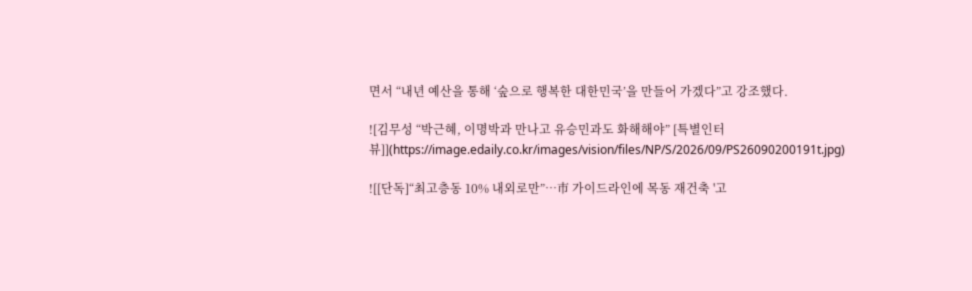면서 “내년 예산을 통해 ‘숲으로 행복한 대한민국’을 만들어 가겠다”고 강조했다.

![김무성 “박근혜, 이명박과 만나고 유승민과도 화해해야” [특별인터뷰]](https://image.edaily.co.kr/images/vision/files/NP/S/2026/09/PS26090200191t.jpg)

![[단독]“최고층동 10% 내외로만”…市 가이드라인에 목동 재건축 '고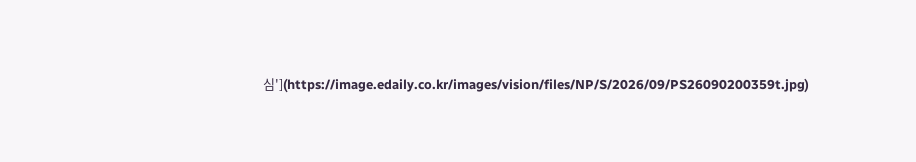심'](https://image.edaily.co.kr/images/vision/files/NP/S/2026/09/PS26090200359t.jpg)